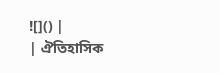![]() |
| ঐতিহাসিক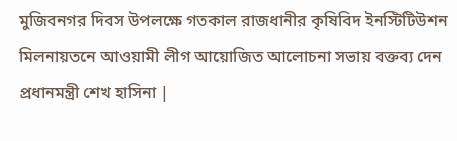মুজিবনগর দিবস উপলক্ষে গতকাল রাজধানীর কৃষিবিদ ইনস্টিটিউশন মিলনায়তনে আওয়ামী লীগ আয়োজিত আলোচনা সভায় বক্তব্য দেন প্রধানমন্ত্রী শেখ হাসিনা |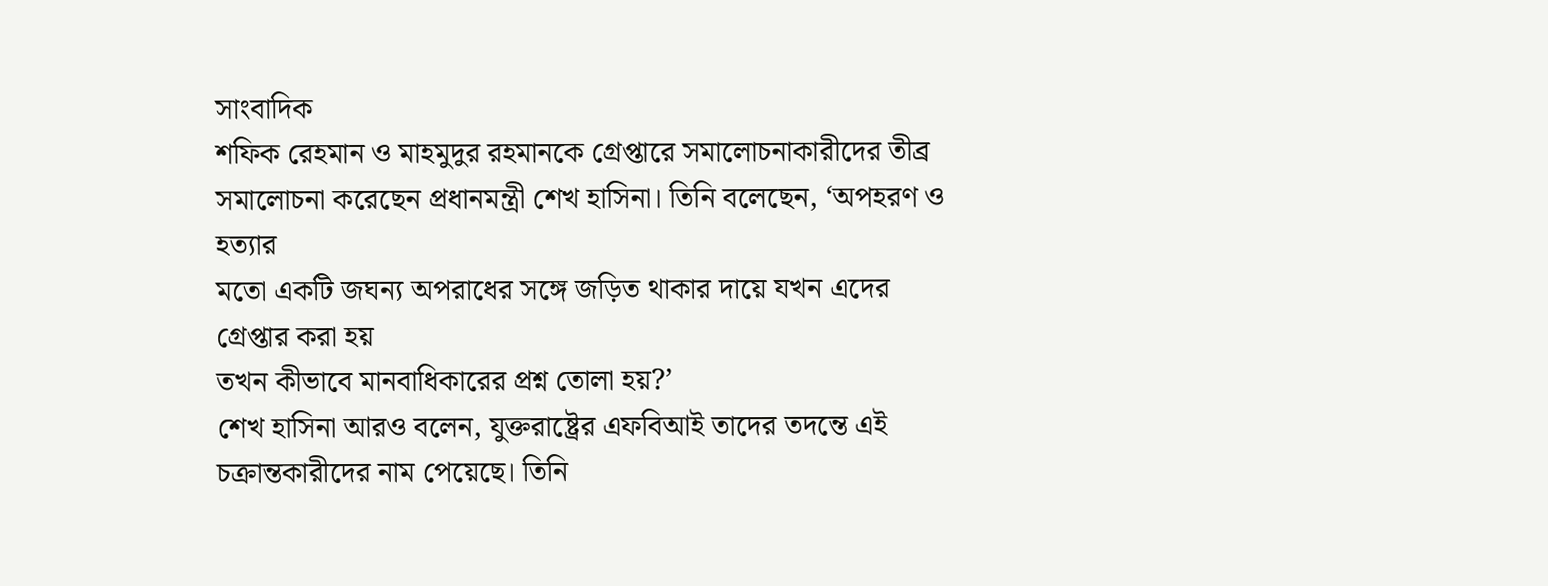সাংবাদিক
শফিক রেহমান ও মাহমুদুর রহমানকে গ্রেপ্তারে সমালোচনাকারীদের তীব্র
সমালোচনা করেছেন প্রধানমন্ত্রী শেখ হাসিনা। তিনি বলেছেন, ‘অপহরণ ও হত্যার
মতো একটি জঘন্য অপরাধের সঙ্গে জড়িত থাকার দায়ে যখন এদের গ্রেপ্তার করা হয়
তখন কীভাবে মানবাধিকারের প্রশ্ন তোলা হয়?’
শেখ হাসিনা আরও বলেন, যুক্তরাষ্ট্রের এফবিআই তাদের তদন্তে এই চক্রান্তকারীদের নাম পেয়েছে। তিনি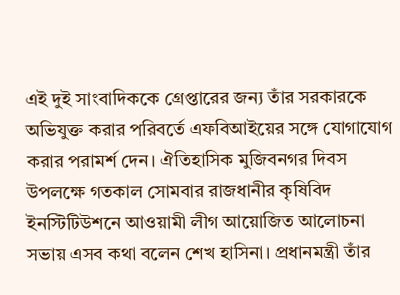এই দুই সাংবাদিককে গ্রেপ্তারের জন্য তাঁর সরকারকে অভিযুক্ত করার পরিবর্তে এফবিআইয়ের সঙ্গে যোগাযোগ করার পরামর্শ দেন। ঐতিহাসিক মুজিবনগর দিবস উপলক্ষে গতকাল সোমবার রাজধানীর কৃষিবিদ ইনস্টিটিউশনে আওয়ামী লীগ আয়োজিত আলোচনা সভায় এসব কথা বলেন শেখ হাসিনা। প্রধানমন্ত্রী তাঁর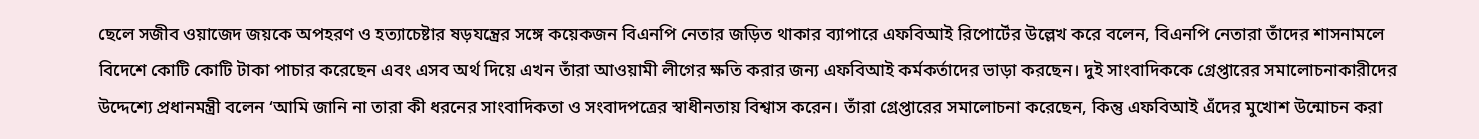ছেলে সজীব ওয়াজেদ জয়কে অপহরণ ও হত্যাচেষ্টার ষড়যন্ত্রের সঙ্গে কয়েকজন বিএনপি নেতার জড়িত থাকার ব্যাপারে এফবিআই রিপোর্টের উল্লেখ করে বলেন, বিএনপি নেতারা তাঁদের শাসনামলে বিদেশে কোটি কোটি টাকা পাচার করেছেন এবং এসব অর্থ দিয়ে এখন তাঁরা আওয়ামী লীগের ক্ষতি করার জন্য এফবিআই কর্মকর্তাদের ভাড়া করছেন। দুই সাংবাদিককে গ্রেপ্তারের সমালোচনাকারীদের উদ্দেশ্যে প্রধানমন্ত্রী বলেন ‘আমি জানি না তারা কী ধরনের সাংবাদিকতা ও সংবাদপত্রের স্বাধীনতায় বিশ্বাস করেন। তাঁরা গ্রেপ্তারের সমালোচনা করেছেন, কিন্তু এফবিআই এঁদের মুখোশ উন্মোচন করা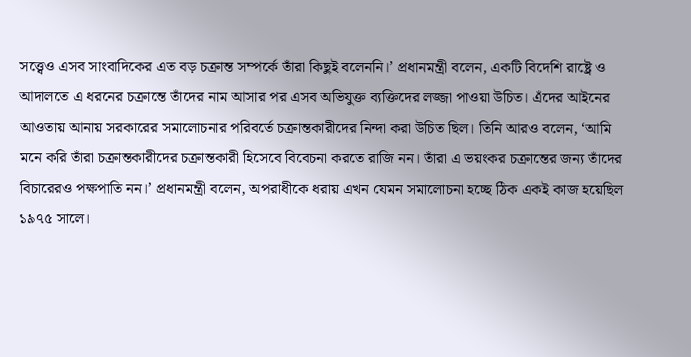সত্ত্বেও এসব সাংবাদিকের এত বড় চক্রান্ত সম্পর্কে তাঁরা কিছুই বলেননি।’ প্রধানমন্ত্রী বলেন, একটি বিদেশি রাষ্ট্রে ও আদালতে এ ধরনের চক্রান্তে তাঁদের নাম আসার পর এসব অভিযুক্ত ব্যক্তিদের লজ্জা পাওয়া উচিত। এঁদের আইনের আওতায় আনায় সরকারের সমালোচনার পরিবর্তে চক্রান্তকারীদের নিন্দা করা উচিত ছিল। তিনি আরও বলেন, ‘আমি মনে করি তাঁরা চক্রান্তকারীদের চক্রান্তকারী হিসেবে বিবেচনা করতে রাজি নন। তাঁরা এ ভয়ংকর চক্রান্তের জন্য তাঁদের বিচারেরও পক্ষপাতি নন।’ প্রধানমন্ত্রী বলেন, অপরাধীকে ধরায় এখন যেমন সমালোচনা হচ্ছে ঠিক একই কাজ হয়েছিল ১৯৭৫ সালে।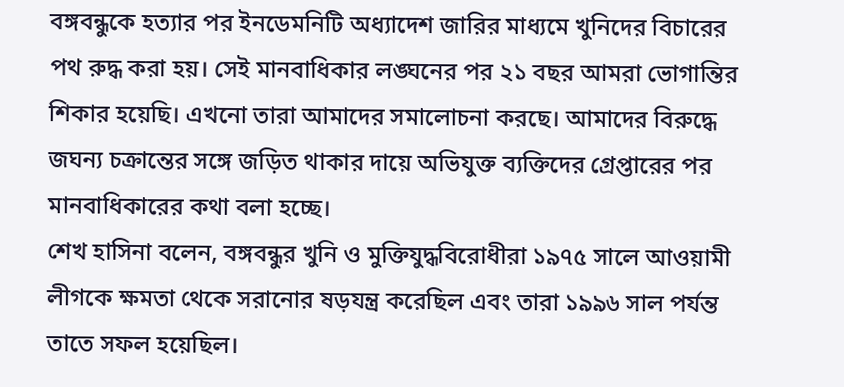বঙ্গবন্ধুকে হত্যার পর ইনডেমনিটি অধ্যাদেশ জারির মাধ্যমে খুনিদের বিচারের পথ রুদ্ধ করা হয়। সেই মানবাধিকার লঙ্ঘনের পর ২১ বছর আমরা ভোগান্তির শিকার হয়েছি। এখনো তারা আমাদের সমালোচনা করছে। আমাদের বিরুদ্ধে জঘন্য চক্রান্তের সঙ্গে জড়িত থাকার দায়ে অভিযুক্ত ব্যক্তিদের গ্রেপ্তারের পর মানবাধিকারের কথা বলা হচ্ছে।
শেখ হাসিনা বলেন, বঙ্গবন্ধুর খুনি ও মুক্তিযুদ্ধবিরোধীরা ১৯৭৫ সালে আওয়ামী লীগকে ক্ষমতা থেকে সরানোর ষড়যন্ত্র করেছিল এবং তারা ১৯৯৬ সাল পর্যন্ত তাতে সফল হয়েছিল।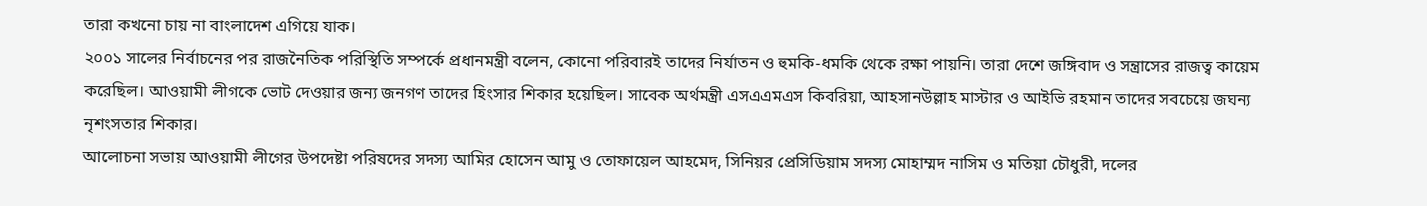তারা কখনো চায় না বাংলাদেশ এগিয়ে যাক।
২০০১ সালের নির্বাচনের পর রাজনৈতিক পরিস্থিতি সম্পর্কে প্রধানমন্ত্রী বলেন, কোনো পরিবারই তাদের নির্যাতন ও হুমকি-ধমকি থেকে রক্ষা পায়নি। তারা দেশে জঙ্গিবাদ ও সন্ত্রাসের রাজত্ব কায়েম করেছিল। আওয়ামী লীগকে ভোট দেওয়ার জন্য জনগণ তাদের হিংসার শিকার হয়েছিল। সাবেক অর্থমন্ত্রী এসএএমএস কিবরিয়া, আহসানউল্লাহ মাস্টার ও আইভি রহমান তাদের সবচেয়ে জঘন্য নৃশংসতার শিকার।
আলোচনা সভায় আওয়ামী লীগের উপদেষ্টা পরিষদের সদস্য আমির হোসেন আমু ও তোফায়েল আহমেদ, সিনিয়র প্রেসিডিয়াম সদস্য মোহাম্মদ নাসিম ও মতিয়া চৌধুরী, দলের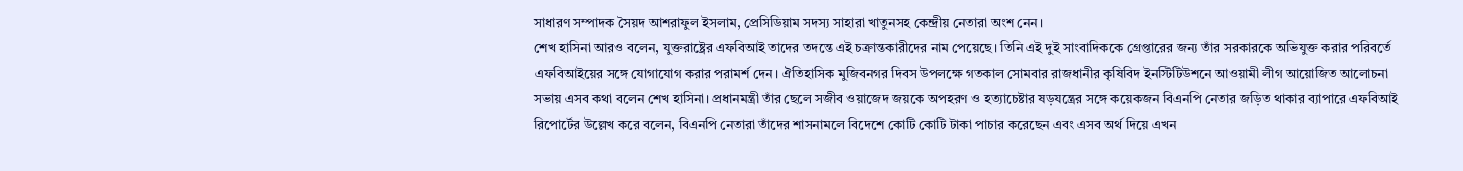সাধারণ সম্পাদক সৈয়দ আশরাফুল ইসলাম, প্রেসিডিয়াম সদস্য সাহারা খাতুনসহ কেন্দ্রীয় নেতারা অংশ নেন।
শেখ হাসিনা আরও বলেন, যুক্তরাষ্ট্রের এফবিআই তাদের তদন্তে এই চক্রান্তকারীদের নাম পেয়েছে। তিনি এই দুই সাংবাদিককে গ্রেপ্তারের জন্য তাঁর সরকারকে অভিযুক্ত করার পরিবর্তে এফবিআইয়ের সঙ্গে যোগাযোগ করার পরামর্শ দেন। ঐতিহাসিক মুজিবনগর দিবস উপলক্ষে গতকাল সোমবার রাজধানীর কৃষিবিদ ইনস্টিটিউশনে আওয়ামী লীগ আয়োজিত আলোচনা সভায় এসব কথা বলেন শেখ হাসিনা। প্রধানমন্ত্রী তাঁর ছেলে সজীব ওয়াজেদ জয়কে অপহরণ ও হত্যাচেষ্টার ষড়যন্ত্রের সঙ্গে কয়েকজন বিএনপি নেতার জড়িত থাকার ব্যাপারে এফবিআই রিপোর্টের উল্লেখ করে বলেন, বিএনপি নেতারা তাঁদের শাসনামলে বিদেশে কোটি কোটি টাকা পাচার করেছেন এবং এসব অর্থ দিয়ে এখন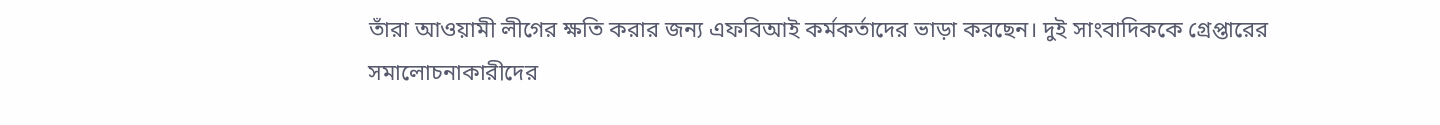তাঁরা আওয়ামী লীগের ক্ষতি করার জন্য এফবিআই কর্মকর্তাদের ভাড়া করছেন। দুই সাংবাদিককে গ্রেপ্তারের সমালোচনাকারীদের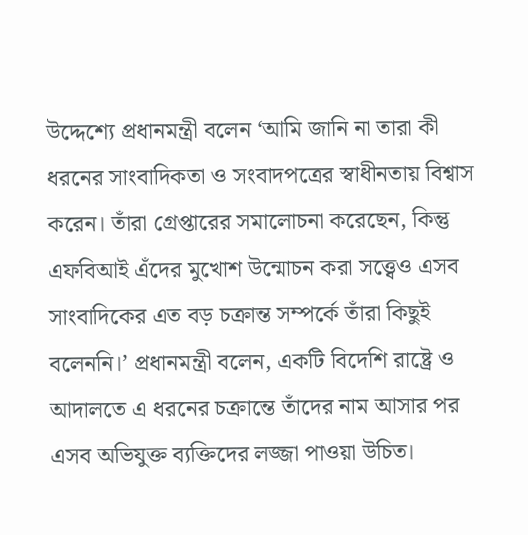উদ্দেশ্যে প্রধানমন্ত্রী বলেন ‘আমি জানি না তারা কী ধরনের সাংবাদিকতা ও সংবাদপত্রের স্বাধীনতায় বিশ্বাস করেন। তাঁরা গ্রেপ্তারের সমালোচনা করেছেন, কিন্তু এফবিআই এঁদের মুখোশ উন্মোচন করা সত্ত্বেও এসব সাংবাদিকের এত বড় চক্রান্ত সম্পর্কে তাঁরা কিছুই বলেননি।’ প্রধানমন্ত্রী বলেন, একটি বিদেশি রাষ্ট্রে ও আদালতে এ ধরনের চক্রান্তে তাঁদের নাম আসার পর এসব অভিযুক্ত ব্যক্তিদের লজ্জা পাওয়া উচিত।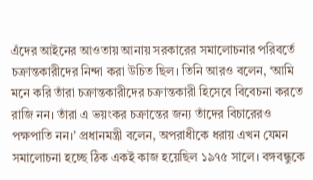এঁদের আইনের আওতায় আনায় সরকারের সমালোচনার পরিবর্তে চক্রান্তকারীদের নিন্দা করা উচিত ছিল। তিনি আরও বলেন, ‘আমি মনে করি তাঁরা চক্রান্তকারীদের চক্রান্তকারী হিসেবে বিবেচনা করতে রাজি নন। তাঁরা এ ভয়ংকর চক্রান্তের জন্য তাঁদের বিচারেরও পক্ষপাতি নন।’ প্রধানমন্ত্রী বলেন, অপরাধীকে ধরায় এখন যেমন সমালোচনা হচ্ছে ঠিক একই কাজ হয়েছিল ১৯৭৫ সালে। বঙ্গবন্ধুকে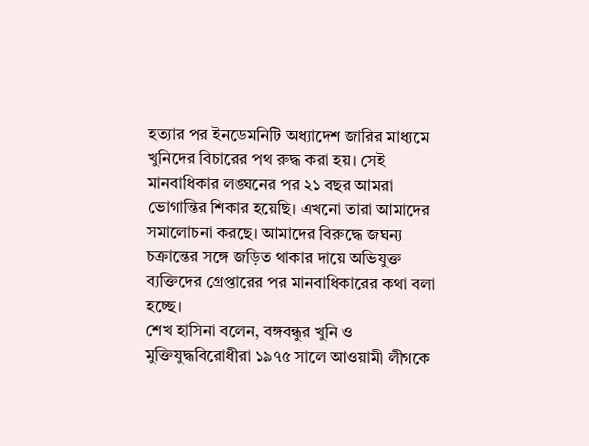হত্যার পর ইনডেমনিটি অধ্যাদেশ জারির মাধ্যমে খুনিদের বিচারের পথ রুদ্ধ করা হয়। সেই মানবাধিকার লঙ্ঘনের পর ২১ বছর আমরা ভোগান্তির শিকার হয়েছি। এখনো তারা আমাদের সমালোচনা করছে। আমাদের বিরুদ্ধে জঘন্য চক্রান্তের সঙ্গে জড়িত থাকার দায়ে অভিযুক্ত ব্যক্তিদের গ্রেপ্তারের পর মানবাধিকারের কথা বলা হচ্ছে।
শেখ হাসিনা বলেন, বঙ্গবন্ধুর খুনি ও মুক্তিযুদ্ধবিরোধীরা ১৯৭৫ সালে আওয়ামী লীগকে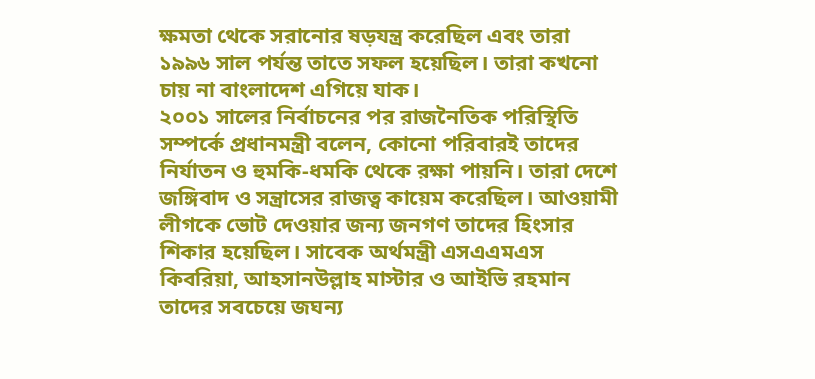ক্ষমতা থেকে সরানোর ষড়যন্ত্র করেছিল এবং তারা ১৯৯৬ সাল পর্যন্ত তাতে সফল হয়েছিল। তারা কখনো চায় না বাংলাদেশ এগিয়ে যাক।
২০০১ সালের নির্বাচনের পর রাজনৈতিক পরিস্থিতি সম্পর্কে প্রধানমন্ত্রী বলেন, কোনো পরিবারই তাদের নির্যাতন ও হুমকি-ধমকি থেকে রক্ষা পায়নি। তারা দেশে জঙ্গিবাদ ও সন্ত্রাসের রাজত্ব কায়েম করেছিল। আওয়ামী লীগকে ভোট দেওয়ার জন্য জনগণ তাদের হিংসার শিকার হয়েছিল। সাবেক অর্থমন্ত্রী এসএএমএস কিবরিয়া, আহসানউল্লাহ মাস্টার ও আইভি রহমান তাদের সবচেয়ে জঘন্য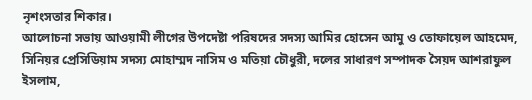নৃশংসতার শিকার।
আলোচনা সভায় আওয়ামী লীগের উপদেষ্টা পরিষদের সদস্য আমির হোসেন আমু ও তোফায়েল আহমেদ, সিনিয়র প্রেসিডিয়াম সদস্য মোহাম্মদ নাসিম ও মতিয়া চৌধুরী, দলের সাধারণ সম্পাদক সৈয়দ আশরাফুল ইসলাম,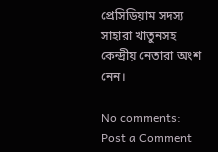প্রেসিডিয়াম সদস্য সাহারা খাতুনসহ কেন্দ্রীয় নেতারা অংশ নেন।

No comments:
Post a Comment